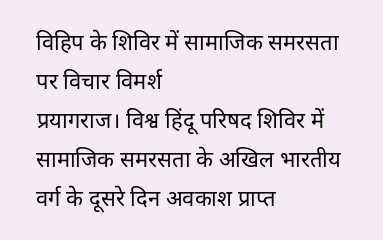विहिप के शिविर में सामाजिक समरसता पर विचार विमर्श
प्रयागराज। विश्व हिंदू परिषद शिविर में सामाजिक समरसता के अखिल भारतीय वर्ग के दूसरे दिन अवकाश प्राप्त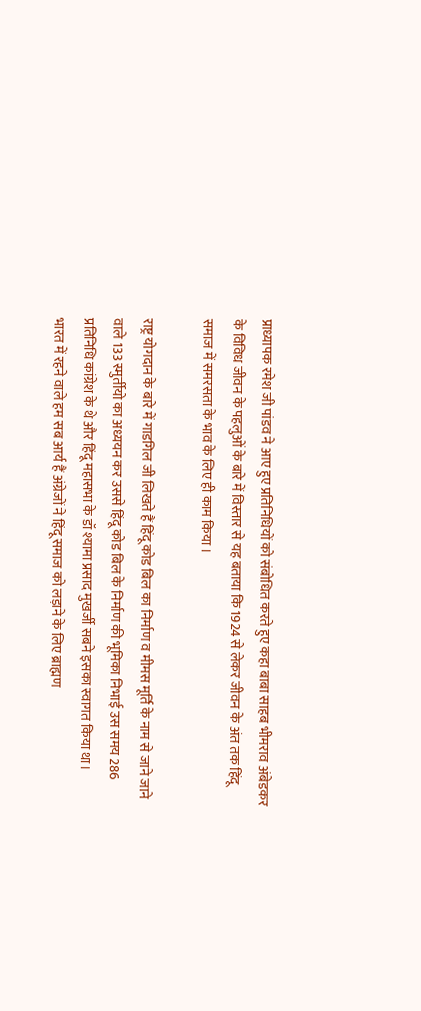प्राध्यापक रमेश जी पांडव ने आए हुए प्रतिनिधियों को संबोधित करते हुए कहा बाबा साहब भीमराव अंबेडकर के विविध जीवन के पहलुओं के बारे में विस्तार से यह बताया कि 1924 से लेकर जीवन के अंत तक हिंदू समाज में समरसता के भाव के लिए ही काम किया ।

राष्ट्र योगदान के बारे में गाडगिल जी लिखते हैं हिंदू कोड बिल का निर्माण व मीमस मूर्ति के नाम से जाने जाने वाले 133 स्मुर्तीयो का अध्ययन कर उससे हिंदू कोड बिल के निर्माण की भूमिका निभाई उस समय 286 प्रतिनिधि कांग्रेश के थे और हिंदू महासभा के डॉ श्यामा प्रसाद मुखर्जी सबने इसका स्वागत किया था।
भारत में रहने वाले हम सब आर्य हैं अंग्रेजों ने हिंदू समाज को लड़ाने के लिए ब्राह्मण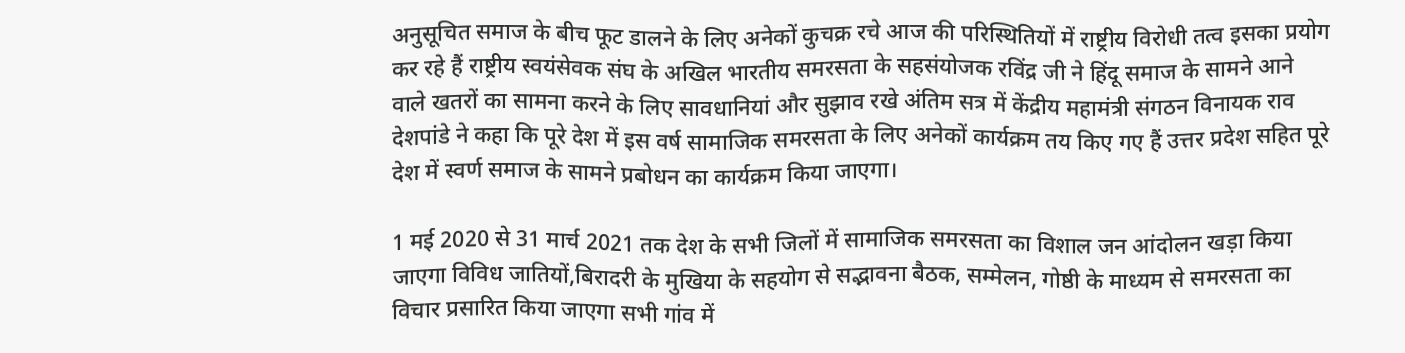अनुसूचित समाज के बीच फूट डालने के लिए अनेकों कुचक्र रचे आज की परिस्थितियों में राष्ट्रीय विरोधी तत्व इसका प्रयोग कर रहे हैं राष्ट्रीय स्वयंसेवक संघ के अखिल भारतीय समरसता के सहसंयोजक रविंद्र जी ने हिंदू समाज के सामने आने वाले खतरों का सामना करने के लिए सावधानियां और सुझाव रखे अंतिम सत्र में केंद्रीय महामंत्री संगठन विनायक राव देशपांडे ने कहा कि पूरे देश में इस वर्ष सामाजिक समरसता के लिए अनेकों कार्यक्रम तय किए गए हैं उत्तर प्रदेश सहित पूरे देश में स्वर्ण समाज के सामने प्रबोधन का कार्यक्रम किया जाएगा।

1 मई 2020 से 31 मार्च 2021 तक देश के सभी जिलों में सामाजिक समरसता का विशाल जन आंदोलन खड़ा किया जाएगा विविध जातियों,बिरादरी के मुखिया के सहयोग से सद्भावना बैठक, सम्मेलन, गोष्ठी के माध्यम से समरसता का विचार प्रसारित किया जाएगा सभी गांव में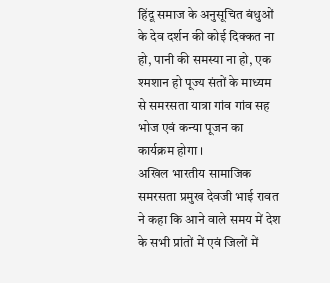हिंदू समाज के अनुसूचित बंधुओं के देव दर्शन की कोई दिक्कत ना हो, पानी की समस्या ना हो, एक श्मशान हो पूज्य संतों के माध्यम से समरसता यात्रा गांव गांव सह भोज एवं कन्या पूजन का कार्यक्रम होगा ।
अखिल भारतीय सामाजिक समरसता प्रमुख देवजी भाई रावत ने कहा कि आने वाले समय में देश के सभी प्रांतों में एवं जिलों में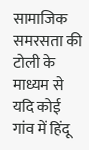सामाजिक समरसता की टोली के माध्यम से यदि कोई गांव में हिंदू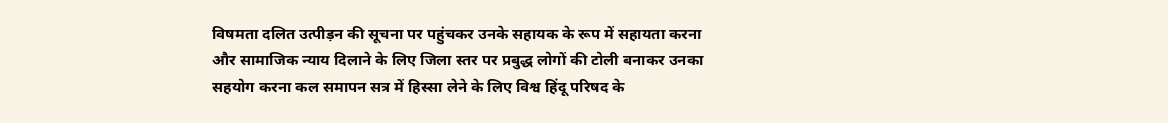विषमता दलित उत्पीड़न की सूचना पर पहुंचकर उनके सहायक के रूप में सहायता करना और सामाजिक न्याय दिलाने के लिए जिला स्तर पर प्रबुद्ध लोगों की टोली बनाकर उनका सहयोग करना कल समापन सत्र में हिस्सा लेने के लिए विश्व हिंदू परिषद के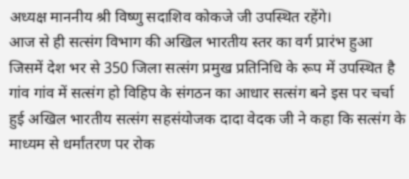अध्यक्ष माननीय श्री विष्णु सदाशिव कोकजे जी उपस्थित रहेंगे।
आज से ही सत्संग विभाग की अखिल भारतीय स्तर का वर्ग प्रारंभ हुआ जिसमें देश भर से 350 जिला सत्संग प्रमुख प्रतिनिधि के रूप में उपस्थित है गांव गांव में सत्संग हो विहिप के संगठन का आधार सत्संग बने इस पर चर्चा हुई अखिल भारतीय सत्संग सहसंयोजक दादा वेदक जी ने कहा कि सत्संग के माध्यम से धर्मांतरण पर रोक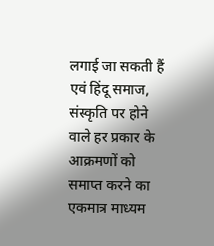लगाई जा सकती हैं एवं हिंदू समाज, संस्कृति पर होने वाले हर प्रकार के आक्रमणों को समाप्त करने का एकमात्र माध्यम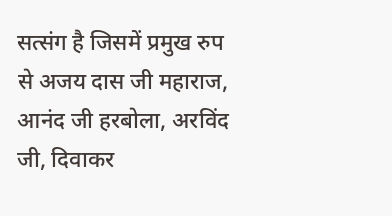सत्संग है जिसमें प्रमुख रुप से अजय दास जी महाराज, आनंद जी हरबोला, अरविंद जी, दिवाकर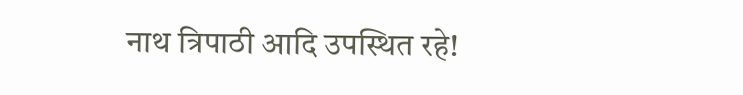नाथ त्रिपाठी आदि उपस्थित रहे!